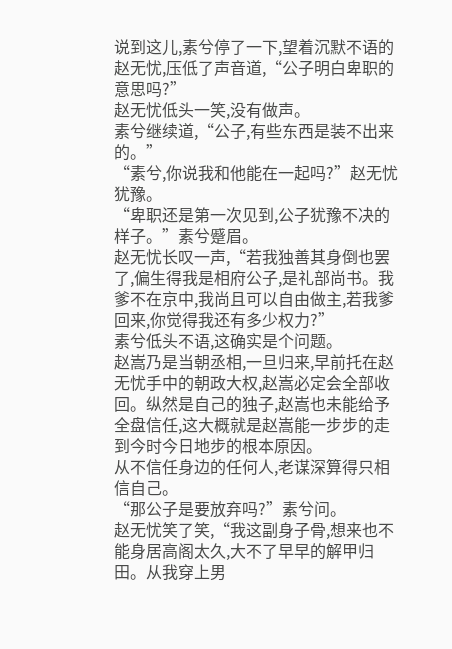说到这儿,素兮停了一下,望着沉默不语的赵无忧,压低了声音道,“公子明白卑职的意思吗?”
赵无忧低头一笑,没有做声。
素兮继续道,“公子,有些东西是装不出来的。”
“素兮,你说我和他能在一起吗?”赵无忧犹豫。
“卑职还是第一次见到,公子犹豫不决的样子。”素兮蹙眉。
赵无忧长叹一声,“若我独善其身倒也罢了,偏生得我是相府公子,是礼部尚书。我爹不在京中,我尚且可以自由做主,若我爹回来,你觉得我还有多少权力?”
素兮低头不语,这确实是个问题。
赵嵩乃是当朝丞相,一旦归来,早前托在赵无忧手中的朝政大权,赵嵩必定会全部收回。纵然是自己的独子,赵嵩也未能给予全盘信任,这大概就是赵嵩能一步步的走到今时今日地步的根本原因。
从不信任身边的任何人,老谋深算得只相信自己。
“那公子是要放弃吗?”素兮问。
赵无忧笑了笑,“我这副身子骨,想来也不能身居高阁太久,大不了早早的解甲归田。从我穿上男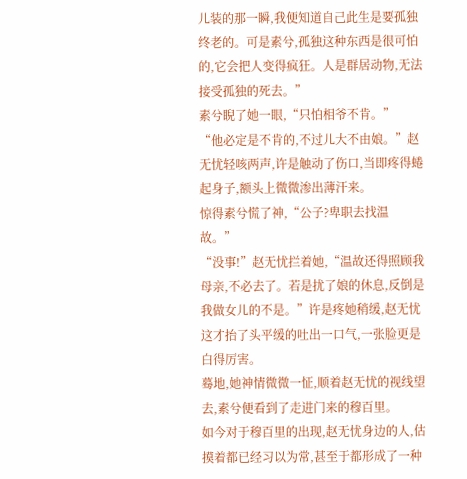儿装的那一瞬,我便知道自己此生是要孤独终老的。可是素兮,孤独这种东西是很可怕的,它会把人变得疯狂。人是群居动物,无法接受孤独的死去。”
素兮睨了她一眼,“只怕相爷不肯。”
“他必定是不肯的,不过儿大不由娘。”赵无忧轻咳两声,许是触动了伤口,当即疼得蜷起身子,额头上微微渗出薄汗来。
惊得素兮慌了神,“公子?卑职去找温故。”
“没事!”赵无忧拦着她,“温故还得照顾我母亲,不必去了。若是扰了娘的休息,反倒是我做女儿的不是。”许是疼她稍缓,赵无忧这才抬了头平缓的吐出一口气,一张脸更是白得厉害。
蓦地,她神情微微一怔,顺着赵无忧的视线望去,素兮便看到了走进门来的穆百里。
如今对于穆百里的出现,赵无忧身边的人,估摸着都已经习以为常,甚至于都形成了一种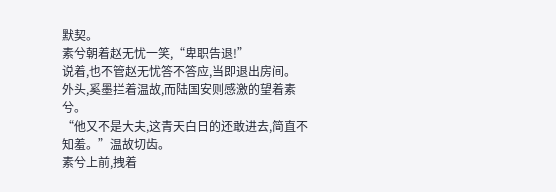默契。
素兮朝着赵无忧一笑,“卑职告退!”
说着,也不管赵无忧答不答应,当即退出房间。
外头,奚墨拦着温故,而陆国安则感激的望着素兮。
“他又不是大夫,这青天白日的还敢进去,简直不知羞。”温故切齿。
素兮上前,拽着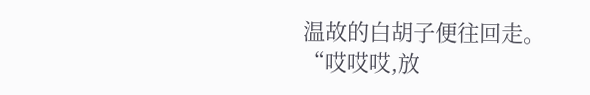温故的白胡子便往回走。
“哎哎哎,放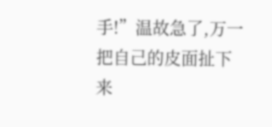手!”温故急了,万一把自己的皮面扯下来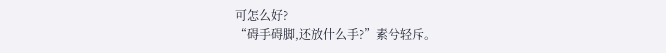可怎么好?
“碍手碍脚,还放什么手?”素兮轻斥。